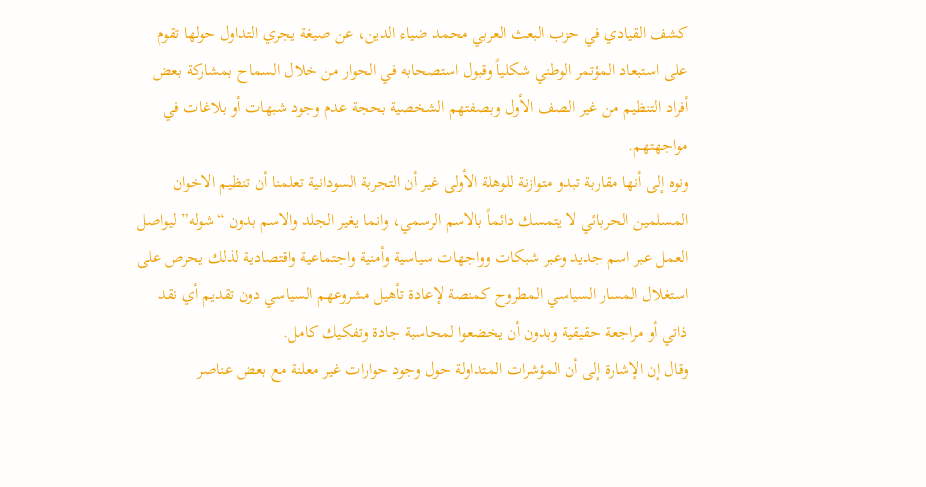كشف القيادي في حزب البعث العربي محمد ضياء الدين، عن صيغة يجري التداول حولها تقوم على استبعاد المؤتمر الوطني شكلياً وقبول استصحابه في الحوار من خلال السماح بمشاركة بعض أفراد التنظيم من غير الصف الأول وبصفتهم الشخصية بحجة عدم وجود شبهات أو بلاغات في مواجهتهم.
ونوه إلى أنها مقاربة تبدو متوازنة للوهلة الأولى غير أن التجربة السودانية تعلمنا أن تنظيم الاخوان المسلمين الحربائي لا يتمسك دائماً بالاسم الرسمي، وانما يغير الجلد والاسم بدون “شوله” ليواصل العمل عبر اسم جديد وعبر شبكات وواجهات سياسية وأمنية واجتماعية واقتصادية لذلك يحرص على استغلال المسار السياسي المطروح كمنصة لإعادة تأهيل مشروعهم السياسي دون تقديم أي نقد ذاتي أو مراجعة حقيقية وبدون أن يخضعوا لمحاسبة جادة وتفكيك كامل.
وقال إن الإشارة إلى أن المؤشرات المتداولة حول وجود حوارات غير معلنة مع بعض عناصر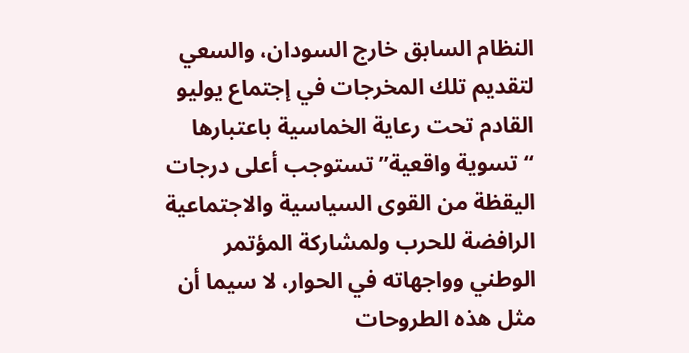النظام السابق خارج السودان، والسعي لتقديم تلك المخرجات في إجتماع يوليو القادم تحت رعاية الخماسية باعتبارها “تسوية واقعية” تستوجب أعلى درجات اليقظة من القوى السياسية والاجتماعية الرافضة للحرب ولمشاركة المؤتمر الوطني وواجهاته في الحوار، لا سيما أن مثل هذه الطروحات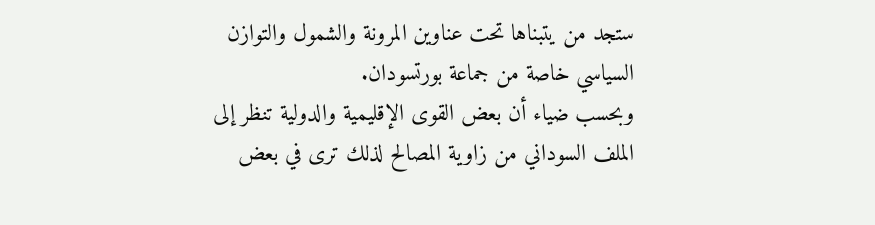ستجد من يتبناها تحت عناوين المرونة والشمول والتوازن السياسي خاصة من جماعة بورتسودان.
وبحسب ضياء أن بعض القوى الإقليمية والدولية تنظر إلى الملف السوداني من زاوية المصالح لذلك ترى في بعض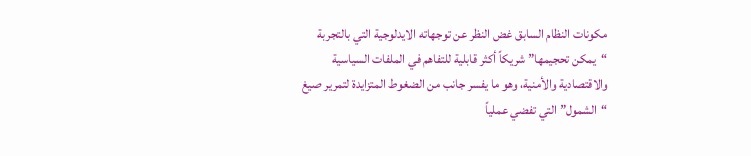مكونات النظام السابق غض النظر عن توجهاته الايدلوجية التي بالتجربة “يمكن تحجيمها” شريكاً أكثر قابلية للتفاهم في الملفات السياسية والاقتصادية والأمنية، وهو ما يفسر جانب من الضغوط المتزايدة لتمرير صيغ “الشمول” التي تفضي عملياً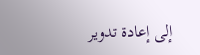إلى إعادة تدوير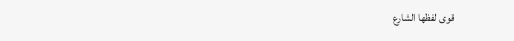قوى لفظها الشارع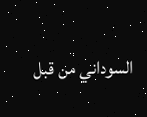السوداني من قبل